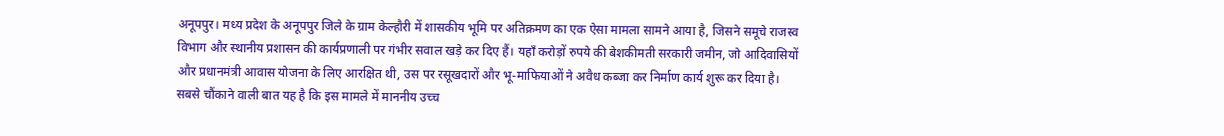अनूपपुर। मध्य प्रदेश के अनूपपुर जिले के ग्राम केल्हौरी में शासकीय भूमि पर अतिक्रमण का एक ऐसा मामला सामने आया है, जिसने समूचे राजस्व विभाग और स्थानीय प्रशासन की कार्यप्रणाली पर गंभीर सवाल खड़े कर दिए हैं। यहाँ करोड़ों रुपये की बेशकीमती सरकारी जमीन, जो आदिवासियों और प्रधानमंत्री आवास योजना के लिए आरक्षित थी, उस पर रसूखदारों और भू-माफियाओं ने अवैध कब्जा कर निर्माण कार्य शुरू कर दिया है। सबसे चौंकाने वाली बात यह है कि इस मामले में माननीय उच्च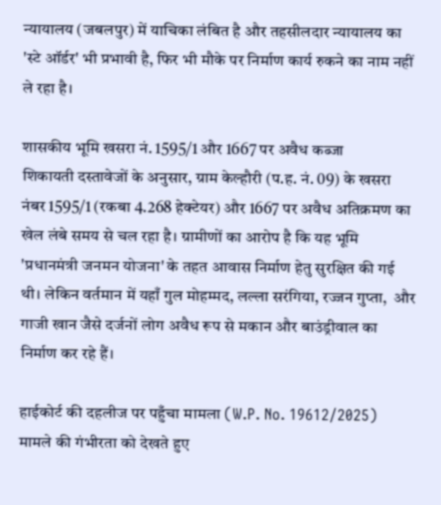न्यायालय (जबलपुर) में याचिका लंबित है और तहसीलदार न्यायालय का 'स्टे ऑर्डर' भी प्रभावी है, फिर भी मौके पर निर्माण कार्य रुकने का नाम नहीं ले रहा है।

शासकीय भूमि खसरा नं. 1595/1 और 1667 पर अवैध कब्जा
शिकायती दस्तावेजों के अनुसार, ग्राम केल्हौरी (प.ह. नं. 09) के खसरा नंबर 1595/1 (रकबा 4.268 हेक्टेयर) और 1667 पर अवैध अतिक्रमण का खेल लंबे समय से चल रहा है। ग्रामीणों का आरोप है कि यह भूमि 'प्रधानमंत्री जनमन योजना' के तहत आवास निर्माण हेतु सुरक्षित की गई थी। लेकिन वर्तमान में यहाँ गुल मोहम्मद, लल्ला सरंगिया, रज्जन गुप्ता,  और गाजी खान जैसे दर्जनों लोग अवैध रूप से मकान और बाउंड्रीवाल का निर्माण कर रहे हैं।

हाईकोर्ट की दहलीज पर पहुँचा मामला (W.P. No. 19612/2025)
मामले की गंभीरता को देखते हुए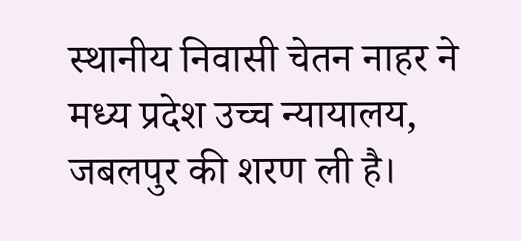स्थानीय निवासी चेतन नाहर ने मध्य प्रदेश उच्च न्यायालय, जबलपुर की शरण ली है।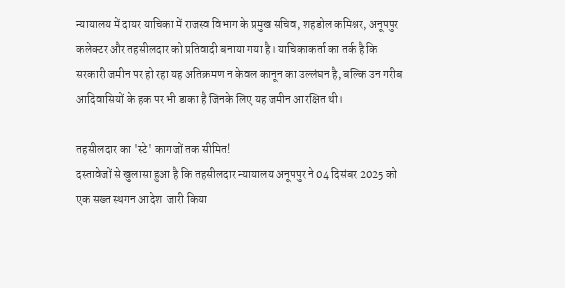न्यायालय में दायर याचिका में राजस्व विभाग के प्रमुख सचिव, शहडोल कमिश्नर, अनूपपुर कलेक्टर और तहसीलदार को प्रतिवादी बनाया गया है। याचिकाकर्ता का तर्क है कि सरकारी जमीन पर हो रहा यह अतिक्रमण न केवल कानून का उल्लंघन है, बल्कि उन गरीब आदिवासियों के हक पर भी डाका है जिनके लिए यह जमीन आरक्षित थी।

तहसीलदार का 'स्टे' कागजों तक सीमित!
दस्तावेजों से खुलासा हुआ है कि तहसीलदार न्यायालय अनूपपुर ने 04 दिसंबर 2025 को एक सख्त स्थगन आदेश  जारी किया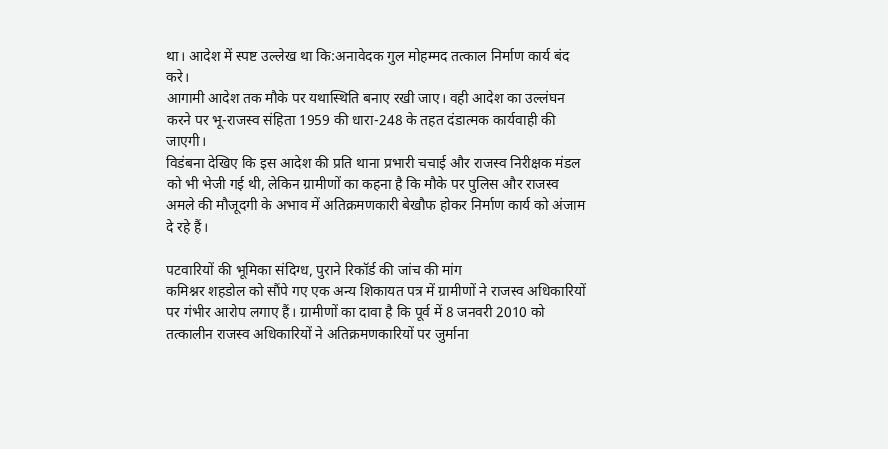था। आदेश में स्पष्ट उल्लेख था कि:अनावेदक गुल मोहम्मद तत्काल निर्माण कार्य बंद करे।
आगामी आदेश तक मौके पर यथास्थिति बनाए रखी जाए। वही आदेश का उल्लंघन करने पर भू-राजस्व संहिता 1959 की धारा-248 के तहत दंडात्मक कार्यवाही की जाएगी।
विडंबना देखिए कि इस आदेश की प्रति थाना प्रभारी चचाई और राजस्व निरीक्षक मंडल को भी भेजी गई थी, लेकिन ग्रामीणों का कहना है कि मौके पर पुलिस और राजस्व अमले की मौजूदगी के अभाव में अतिक्रमणकारी बेखौफ होकर निर्माण कार्य को अंजाम दे रहे हैं।

पटवारियों की भूमिका संदिग्ध, पुराने रिकॉर्ड की जांच की मांग
कमिश्नर शहडोल को सौंपे गए एक अन्य शिकायत पत्र में ग्रामीणों ने राजस्व अधिकारियों पर गंभीर आरोप लगाए हैं। ग्रामीणों का दावा है कि पूर्व में 8 जनवरी 2010 को तत्कालीन राजस्व अधिकारियों ने अतिक्रमणकारियों पर जुर्माना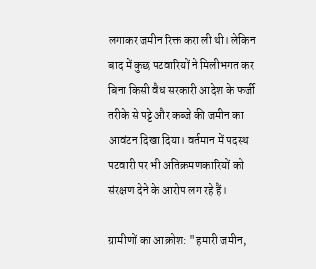लगाकर जमीन रिक्त करा ली थी। लेकिन बाद में कुछ पटवारियों ने मिलीभगत कर बिना किसी वैध सरकारी आदेश के फर्जी तरीके से पट्टे और कब्जे की जमीन का आवंटन दिखा दिया। वर्तमान में पदस्थ पटवारी पर भी अतिक्रमणकारियों को संरक्षण देने के आरोप लग रहे हैं।

ग्रामीणों का आक्रोश: "हमारी जमीन,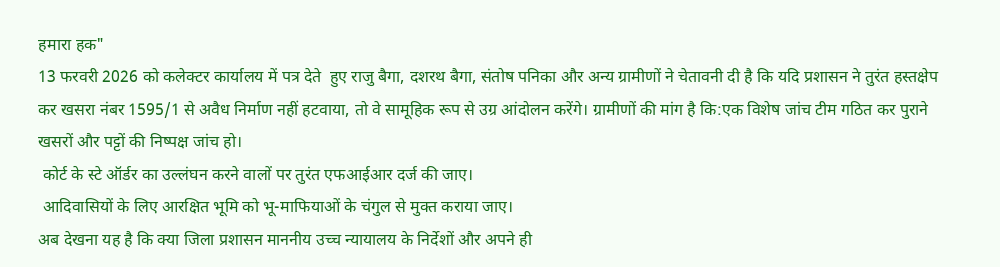हमारा हक"
13 फरवरी 2026 को कलेक्टर कार्यालय में पत्र देते  हुए राजु बैगा, दशरथ बैगा, संतोष पनिका और अन्य ग्रामीणों ने चेतावनी दी है कि यदि प्रशासन ने तुरंत हस्तक्षेप कर खसरा नंबर 1595/1 से अवैध निर्माण नहीं हटवाया, तो वे सामूहिक रूप से उग्र आंदोलन करेंगे। ग्रामीणों की मांग है कि:एक विशेष जांच टीम गठित कर पुराने खसरों और पट्टों की निष्पक्ष जांच हो।
 कोर्ट के स्टे ऑर्डर का उल्लंघन करने वालों पर तुरंत एफआईआर दर्ज की जाए।
 आदिवासियों के लिए आरक्षित भूमि को भू-माफियाओं के चंगुल से मुक्त कराया जाए।
अब देखना यह है कि क्या जिला प्रशासन माननीय उच्च न्यायालय के निर्देशों और अपने ही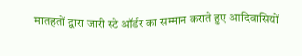मातहतों द्वारा जारी स्टे ऑर्डर का सम्मान कराते हुए आदिवासियों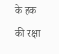के हक की रक्षा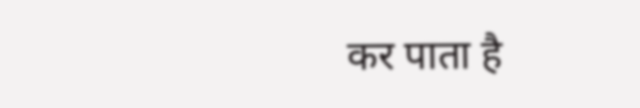कर पाता है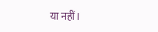या नहीं।